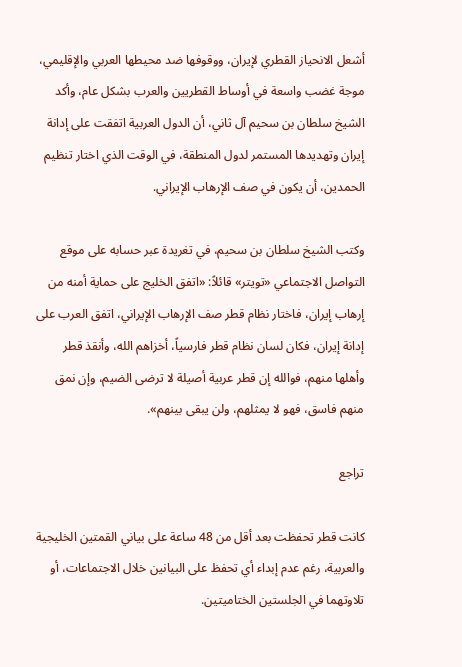أشعل الانحياز القطري لإيران، ووقوفها ضد محيطها العربي والإقليمي، موجة غضب واسعة في أوساط القطريين والعرب بشكل عام، وأكد الشيخ سلطان بن سحيم آل ثاني، أن الدول العربية اتفقت على إدانة إيران وتهديدها المستمر لدول المنطقة، في الوقت الذي اختار تنظيم الحمدين، أن يكون في صف الإرهاب الإيراني.

وكتب الشيخ سلطان بن سحيم، في تغريدة عبر حسابه على موقع التواصل الاجتماعي «تويتر» قائلاً: «اتفق الخليج على حماية أمنه من إرهاب إيران، فاختار نظام قطر صف الإرهاب الإيراني، اتفق العرب على إدانة إيران، فكان لسان نظام قطر فارسياً، أخزاهم الله، وأنقذ قطر وأهلها منهم، فوالله إن قطر عربية أصيلة لا ترضى الضيم، وإن نمق منهم فاسق، فهو لا يمثلهم، ولن يبقى بينهم».

تراجع

كانت قطر تحفظت بعد أقل من 48 ساعة على بياني القمتين الخليجية والعربية، رغم عدم إبداء أي تحفظ على البيانين خلال الاجتماعات، أو تلاوتهما في الجلستين الختاميتين.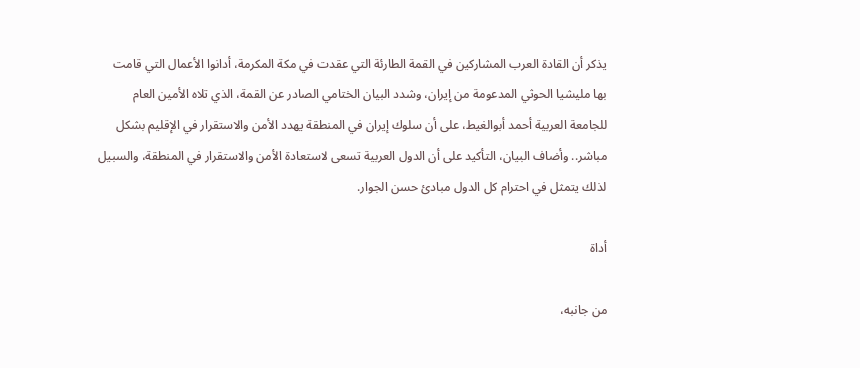يذكر أن القادة العرب المشاركين في القمة الطارئة التي عقدت في مكة المكرمة، أدانوا الأعمال التي قامت بها مليشيا الحوثي المدعومة من إيران، وشدد البيان الختامي الصادر عن القمة، الذي تلاه الأمين العام للجامعة العربية أحمد أبوالغيط، على أن سلوك إيران في المنطقة يهدد الأمن والاستقرار في الإقليم بشكل مباشر.. وأضاف البيان، التأكيد على أن الدول العربية تسعى لاستعادة الأمن والاستقرار في المنطقة، والسبيل لذلك يتمثل في احترام كل الدول مبادئ حسن الجوار.

أداة

من جانبه،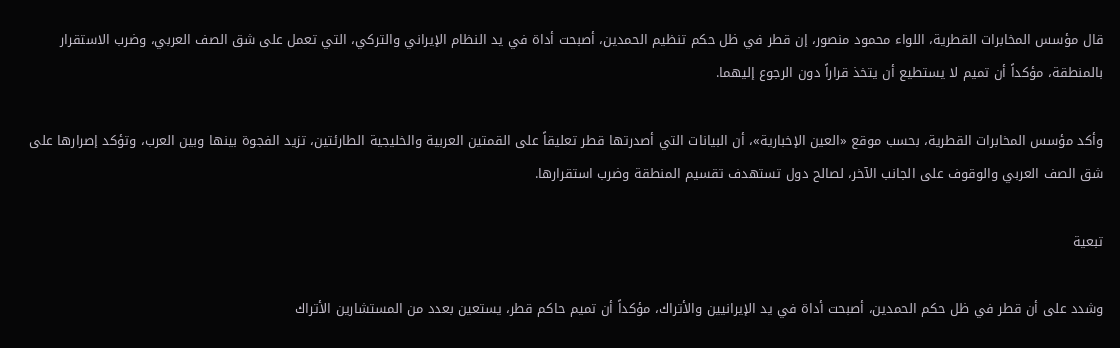قال مؤسس المخابرات القطرية، اللواء محمود منصور، إن قطر في ظل حكم تنظيم الحمدين، أصبحت أداة في يد النظام الإيراني والتركي، التي تعمل على شق الصف العربي، وضرب الاستقرار بالمنطقة، مؤكداً أن تميم لا يستطيع أن يتخذ قراراً دون الرجوع إليهما.

وأكد مؤسس المخابرات القطرية، بحسب موقع «العين الإخبارية»، أن البيانات التي أصدرتها قطر تعليقاً على القمتين العربية والخليجية الطارئتين، تزيد الفجوة بينها وبين العرب، وتؤكد إصرارها على شق الصف العربي والوقوف على الجانب الآخر، لصالح دول تستهدف تقسيم المنطقة وضرب استقرارها.

تبعية

وشدد على أن قطر في ظل حكم الحمدين، أصبحت أداة في يد الإيرانيين والأتراك، مؤكداً أن تميم حاكم قطر، يستعين بعدد من المستشارين الأتراك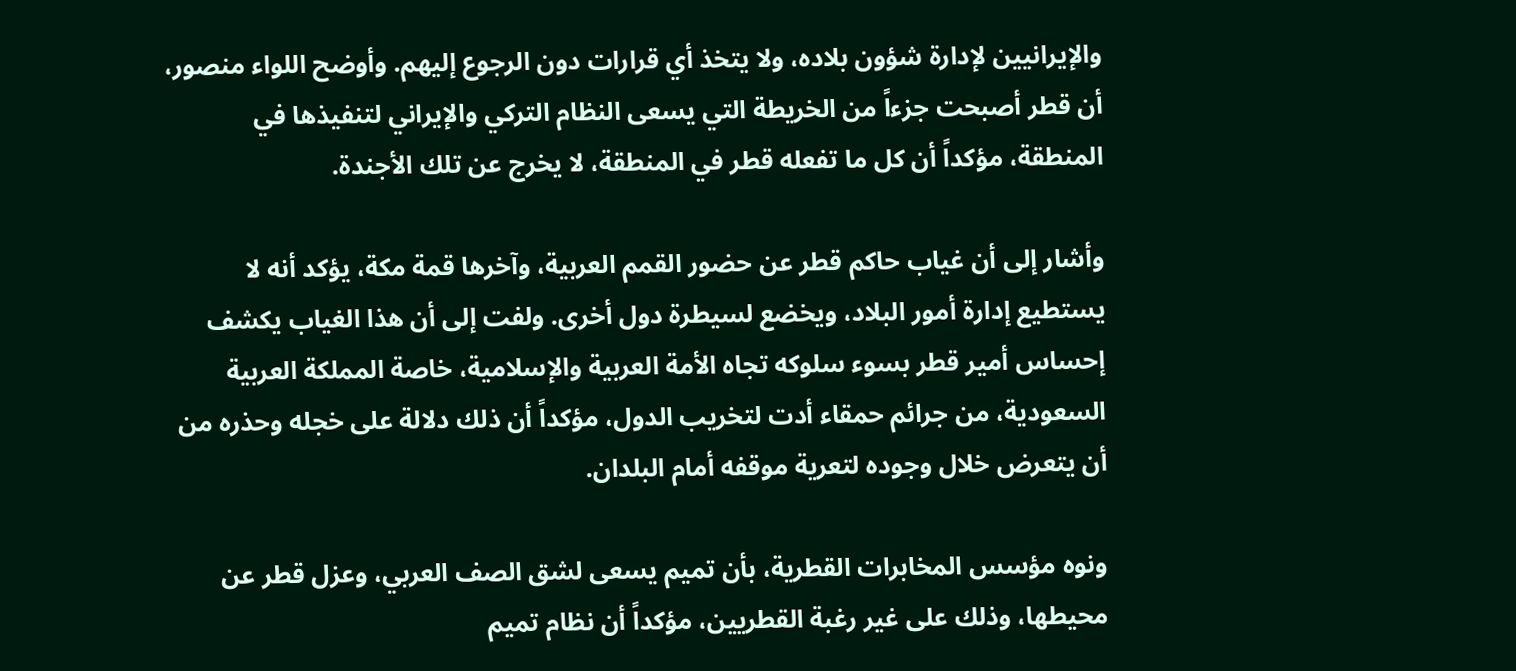والإيرانيين لإدارة شؤون بلاده، ولا يتخذ أي قرارات دون الرجوع إليهم. وأوضح اللواء منصور، أن قطر أصبحت جزءاً من الخريطة التي يسعى النظام التركي والإيراني لتنفيذها في المنطقة، مؤكداً أن كل ما تفعله قطر في المنطقة، لا يخرج عن تلك الأجندة.

وأشار إلى أن غياب حاكم قطر عن حضور القمم العربية، وآخرها قمة مكة، يؤكد أنه لا يستطيع إدارة أمور البلاد، ويخضع لسيطرة دول أخرى. ولفت إلى أن هذا الغياب يكشف إحساس أمير قطر بسوء سلوكه تجاه الأمة العربية والإسلامية، خاصة المملكة العربية السعودية، من جرائم حمقاء أدت لتخريب الدول، مؤكداً أن ذلك دلالة على خجله وحذره من أن يتعرض خلال وجوده لتعرية موقفه أمام البلدان.

ونوه مؤسس المخابرات القطرية، بأن تميم يسعى لشق الصف العربي، وعزل قطر عن محيطها، وذلك على غير رغبة القطريين، مؤكداً أن نظام تميم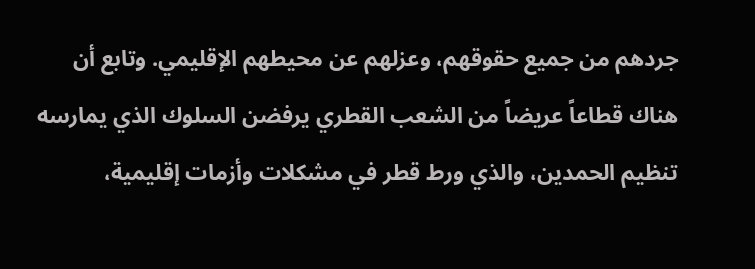جردهم من جميع حقوقهم، وعزلهم عن محيطهم الإقليمي. وتابع أن هناك قطاعاً عريضاً من الشعب القطري يرفضن السلوك الذي يمارسه تنظيم الحمدين، والذي ورط قطر في مشكلات وأزمات إقليمية،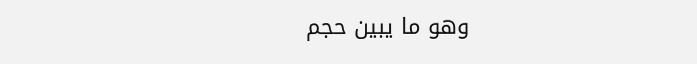وهو ما يبين حجم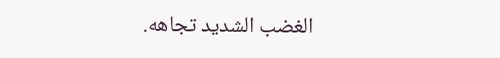الغضب الشديد تجاهه.